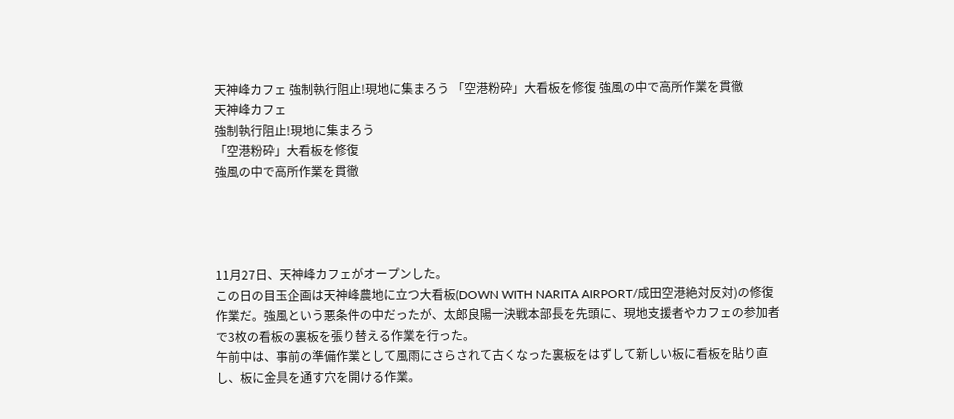天神峰カフェ 強制執行阻止!現地に集まろう 「空港粉砕」大看板を修復 強風の中で高所作業を貫徹
天神峰カフェ
強制執行阻止!現地に集まろう
「空港粉砕」大看板を修復
強風の中で高所作業を貫徹




11月27日、天神峰カフェがオープンした。
この日の目玉企画は天神峰農地に立つ大看板(DOWN WITH NARITA AIRPORT/成田空港絶対反対)の修復作業だ。強風という悪条件の中だったが、太郎良陽一決戦本部長を先頭に、現地支援者やカフェの参加者で3枚の看板の裏板を張り替える作業を行った。
午前中は、事前の準備作業として風雨にさらされて古くなった裏板をはずして新しい板に看板を貼り直し、板に金具を通す穴を開ける作業。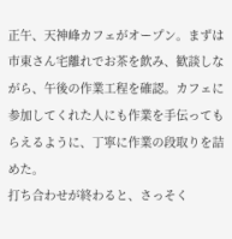正午、天神峰カフェがオープン。まずは市東さん宅離れでお茶を飲み、歓談しながら、午後の作業工程を確認。カフェに参加してくれた人にも作業を手伝ってもらえるように、丁寧に作業の段取りを詰めた。
打ち合わせが終わると、さっそく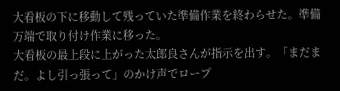大看板の下に移動して残っていた準備作業を終わらせた。準備万端で取り付け作業に移った。
大看板の最上段に上がった太郎良さんが指示を出す。「まだまだ。よし引っ張って」のかけ声でロープ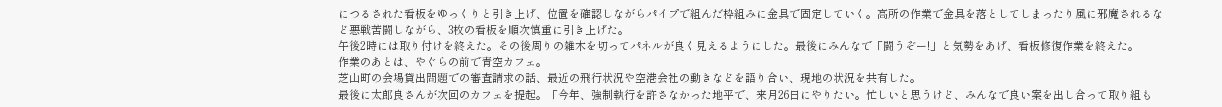につるされた看板をゆっくりと引き上げ、位置を確認しながらパイプで組んだ枠組みに金具で固定していく。高所の作業で金具を落としてしまったり風に邪魔されるなど悪戦苦闘しながら、3枚の看板を順次慎重に引き上げた。
午後2時には取り付けを終えた。その後周りの雑木を切ってパネルが良く見えるようにした。最後にみんなで「闘うぞー!」と気勢をあげ、看板修復作業を終えた。
作業のあとは、やぐらの前で青空カフェ。
芝山町の会場貸出問題での審査請求の話、最近の飛行状況や空港会社の動きなどを語り合い、現地の状況を共有した。
最後に太郎良さんが次回のカフェを提起。「今年、強制執行を許さなかった地平で、来月26日にやりたい。忙しいと思うけど、みんなで良い案を出し合って取り組も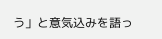う」と意気込みを語っ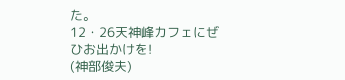た。
12・26天神峰カフェにぜひお出かけを!
(神部俊夫)